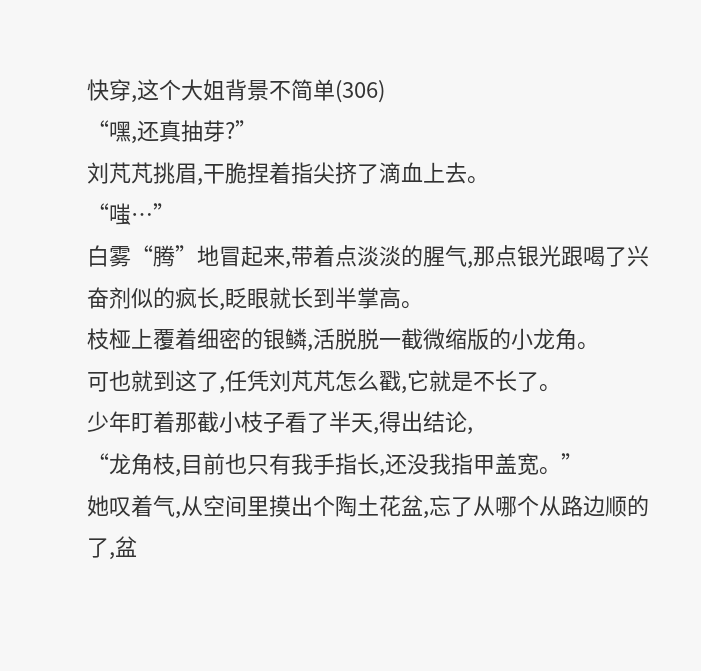快穿,这个大姐背景不简单(306)
“嘿,还真抽芽?”
刘芃芃挑眉,干脆捏着指尖挤了滴血上去。
“嗤…”
白雾“腾”地冒起来,带着点淡淡的腥气,那点银光跟喝了兴奋剂似的疯长,眨眼就长到半掌高。
枝桠上覆着细密的银鳞,活脱脱一截微缩版的小龙角。
可也就到这了,任凭刘芃芃怎么戳,它就是不长了。
少年盯着那截小枝子看了半天,得出结论,
“龙角枝,目前也只有我手指长,还没我指甲盖宽。”
她叹着气,从空间里摸出个陶土花盆,忘了从哪个从路边顺的了,盆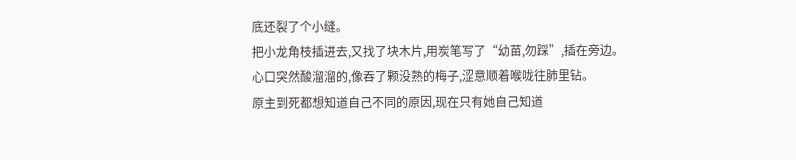底还裂了个小缝。
把小龙角枝插进去,又找了块木片,用炭笔写了“幼苗,勿踩”,插在旁边。
心口突然酸溜溜的,像吞了颗没熟的梅子,涩意顺着喉咙往肺里钻。
原主到死都想知道自己不同的原因,现在只有她自己知道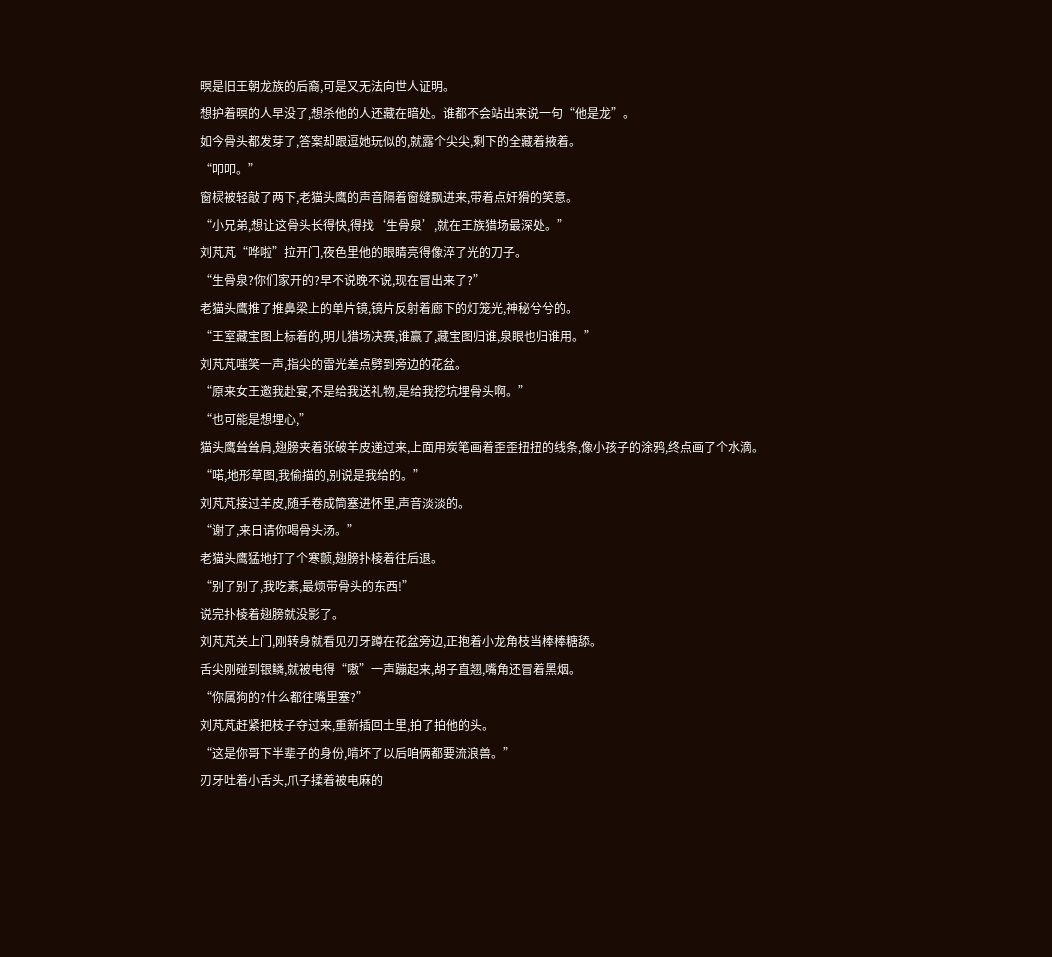暝是旧王朝龙族的后裔,可是又无法向世人证明。
想护着暝的人早没了,想杀他的人还藏在暗处。谁都不会站出来说一句“他是龙”。
如今骨头都发芽了,答案却跟逗她玩似的,就露个尖尖,剩下的全藏着掖着。
“叩叩。”
窗棂被轻敲了两下,老猫头鹰的声音隔着窗缝飘进来,带着点奸猾的笑意。
“小兄弟,想让这骨头长得快,得找‘生骨泉’,就在王族猎场最深处。”
刘芃芃“哗啦”拉开门,夜色里他的眼睛亮得像淬了光的刀子。
“生骨泉?你们家开的?早不说晚不说,现在冒出来了?”
老猫头鹰推了推鼻梁上的单片镜,镜片反射着廊下的灯笼光,神秘兮兮的。
“王室藏宝图上标着的,明儿猎场决赛,谁赢了,藏宝图归谁,泉眼也归谁用。”
刘芃芃嗤笑一声,指尖的雷光差点劈到旁边的花盆。
“原来女王邀我赴宴,不是给我送礼物,是给我挖坑埋骨头啊。”
“也可能是想埋心,”
猫头鹰耸耸肩,翅膀夹着张破羊皮递过来,上面用炭笔画着歪歪扭扭的线条,像小孩子的涂鸦,终点画了个水滴。
“喏,地形草图,我偷描的,别说是我给的。”
刘芃芃接过羊皮,随手卷成筒塞进怀里,声音淡淡的。
“谢了,来日请你喝骨头汤。”
老猫头鹰猛地打了个寒颤,翅膀扑棱着往后退。
“别了别了,我吃素,最烦带骨头的东西!”
说完扑棱着翅膀就没影了。
刘芃芃关上门,刚转身就看见刃牙蹲在花盆旁边,正抱着小龙角枝当棒棒糖舔。
舌尖刚碰到银鳞,就被电得“嗷”一声蹦起来,胡子直翘,嘴角还冒着黑烟。
“你属狗的?什么都往嘴里塞?”
刘芃芃赶紧把枝子夺过来,重新插回土里,拍了拍他的头。
“这是你哥下半辈子的身份,啃坏了以后咱俩都要流浪兽。”
刃牙吐着小舌头,爪子揉着被电麻的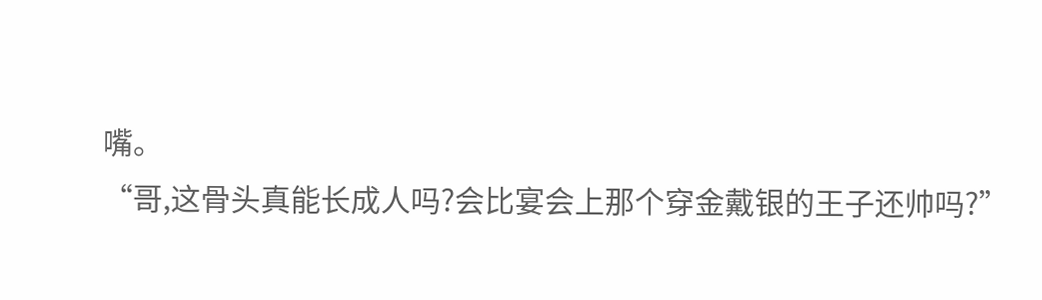嘴。
“哥,这骨头真能长成人吗?会比宴会上那个穿金戴银的王子还帅吗?”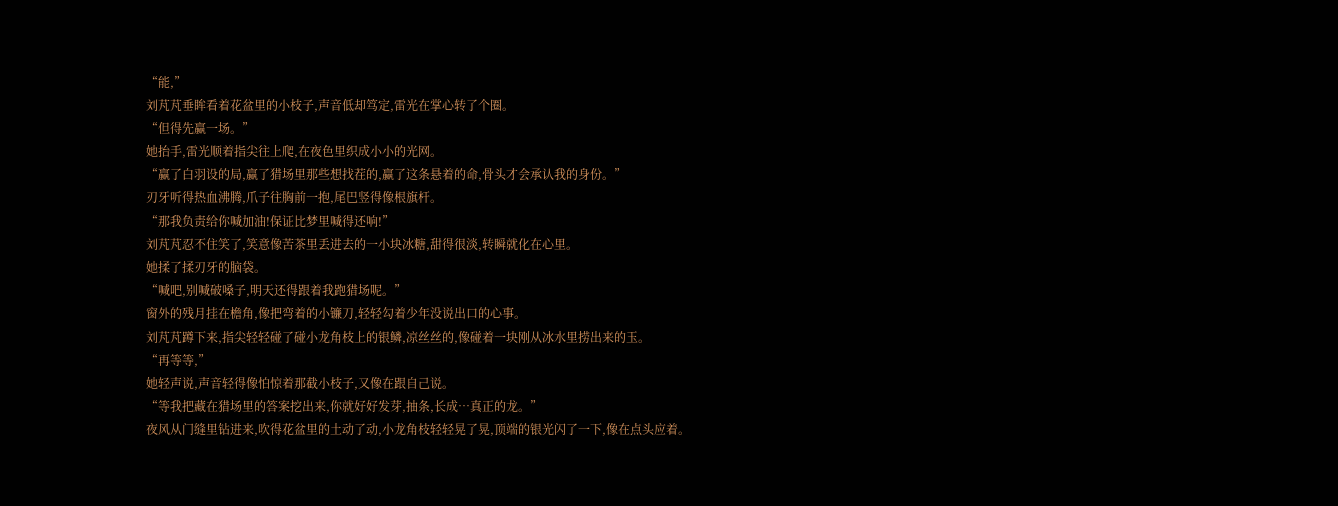“能,”
刘芃芃垂眸看着花盆里的小枝子,声音低却笃定,雷光在掌心转了个圈。
“但得先赢一场。”
她抬手,雷光顺着指尖往上爬,在夜色里织成小小的光网。
“赢了白羽设的局,赢了猎场里那些想找茬的,赢了这条悬着的命,骨头才会承认我的身份。”
刃牙听得热血沸腾,爪子往胸前一抱,尾巴竖得像根旗杆。
“那我负责给你喊加油!保证比梦里喊得还响!”
刘芃芃忍不住笑了,笑意像苦茶里丢进去的一小块冰糖,甜得很淡,转瞬就化在心里。
她揉了揉刃牙的脑袋。
“喊吧,别喊破嗓子,明天还得跟着我跑猎场呢。”
窗外的残月挂在檐角,像把弯着的小镰刀,轻轻勾着少年没说出口的心事。
刘芃芃蹲下来,指尖轻轻碰了碰小龙角枝上的银鳞,凉丝丝的,像碰着一块刚从冰水里捞出来的玉。
“再等等,”
她轻声说,声音轻得像怕惊着那截小枝子,又像在跟自己说。
“等我把藏在猎场里的答案挖出来,你就好好发芽,抽条,长成…真正的龙。”
夜风从门缝里钻进来,吹得花盆里的土动了动,小龙角枝轻轻晃了晃,顶端的银光闪了一下,像在点头应着。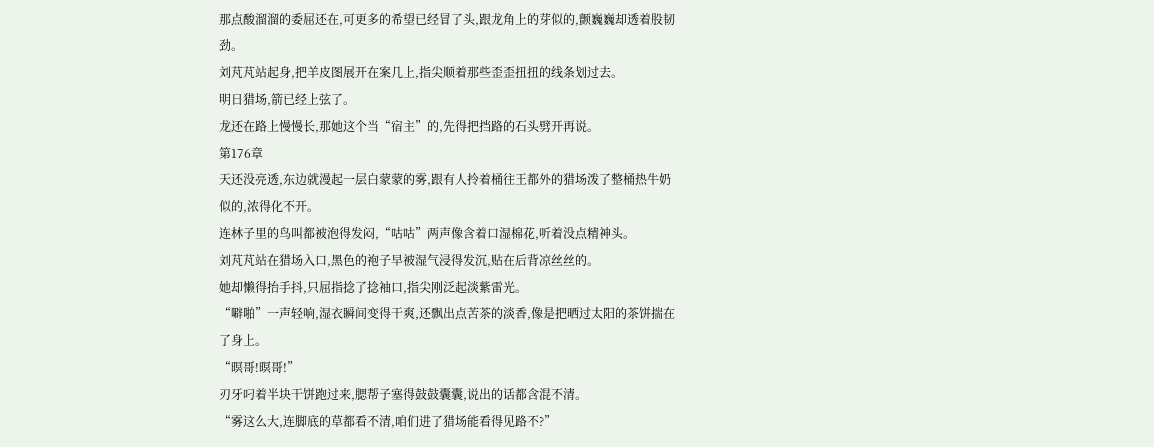那点酸溜溜的委屈还在,可更多的希望已经冒了头,跟龙角上的芽似的,颤巍巍却透着股韧劲。
刘芃芃站起身,把羊皮图展开在案几上,指尖顺着那些歪歪扭扭的线条划过去。
明日猎场,箭已经上弦了。
龙还在路上慢慢长,那她这个当“宿主”的,先得把挡路的石头劈开再说。
第176章
天还没亮透,东边就漫起一层白蒙蒙的雾,跟有人拎着桶往王都外的猎场泼了整桶热牛奶似的,浓得化不开。
连林子里的鸟叫都被泡得发闷,“咕咕”两声像含着口湿棉花,听着没点精神头。
刘芃芃站在猎场入口,黑色的袍子早被湿气浸得发沉,贴在后背凉丝丝的。
她却懒得抬手抖,只屈指捻了捻袖口,指尖刚泛起淡紫雷光。
“噼啪”一声轻响,湿衣瞬间变得干爽,还飘出点苦茶的淡香,像是把晒过太阳的茶饼揣在了身上。
“暝哥!暝哥!”
刃牙叼着半块干饼跑过来,腮帮子塞得鼓鼓囊囊,说出的话都含混不清。
“雾这么大,连脚底的草都看不清,咱们进了猎场能看得见路不?”